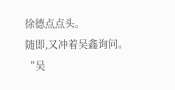徐德点点头。
随即,又冲着吴鑫询问。
“吴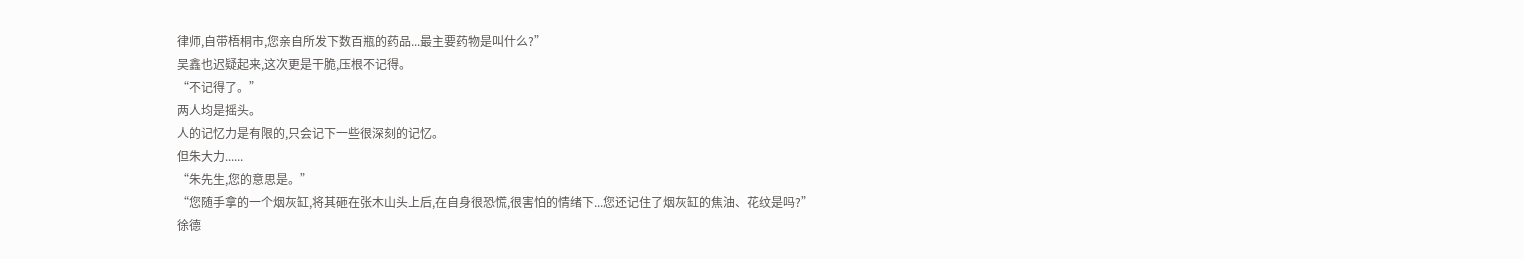律师,自带梧桐市,您亲自所发下数百瓶的药品...最主要药物是叫什么?”
吴鑫也迟疑起来,这次更是干脆,压根不记得。
“不记得了。”
两人均是摇头。
人的记忆力是有限的,只会记下一些很深刻的记忆。
但朱大力......
“朱先生,您的意思是。”
“您随手拿的一个烟灰缸,将其砸在张木山头上后,在自身很恐慌,很害怕的情绪下...您还记住了烟灰缸的焦油、花纹是吗?”
徐德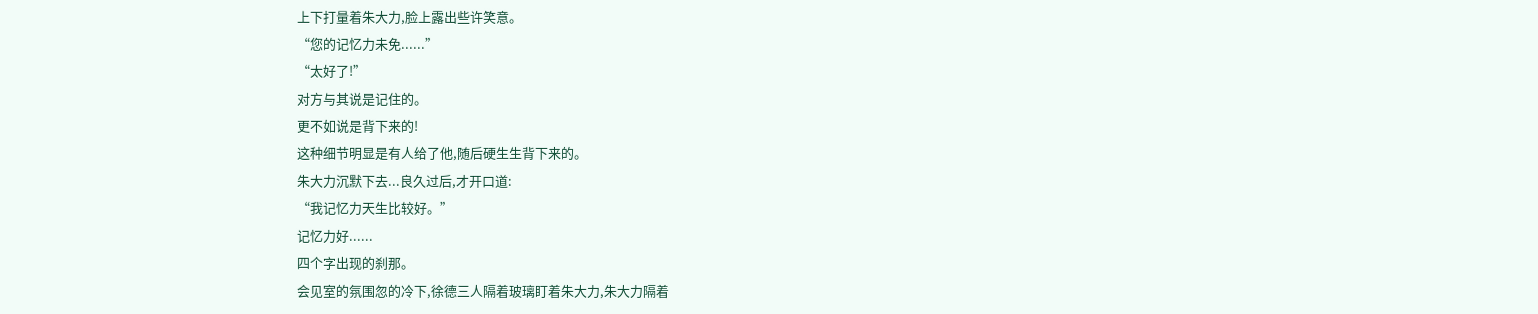上下打量着朱大力,脸上露出些许笑意。
“您的记忆力未免......”
“太好了!”
对方与其说是记住的。
更不如说是背下来的!
这种细节明显是有人给了他,随后硬生生背下来的。
朱大力沉默下去...良久过后,才开口道:
“我记忆力天生比较好。”
记忆力好......
四个字出现的刹那。
会见室的氛围忽的冷下,徐德三人隔着玻璃盯着朱大力,朱大力隔着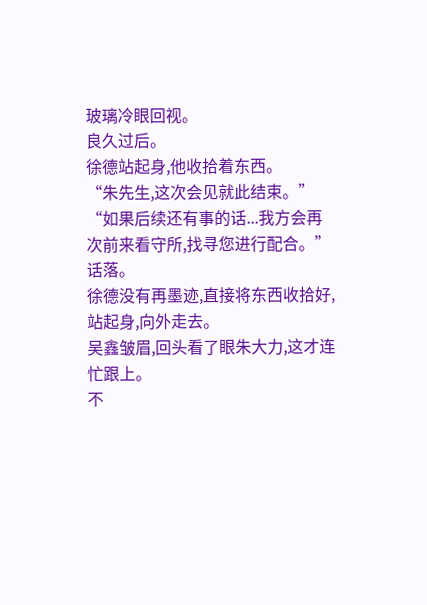玻璃冷眼回视。
良久过后。
徐德站起身,他收拾着东西。
“朱先生,这次会见就此结束。”
“如果后续还有事的话...我方会再次前来看守所,找寻您进行配合。”
话落。
徐德没有再墨迹,直接将东西收拾好,站起身,向外走去。
吴鑫皱眉,回头看了眼朱大力,这才连忙跟上。
不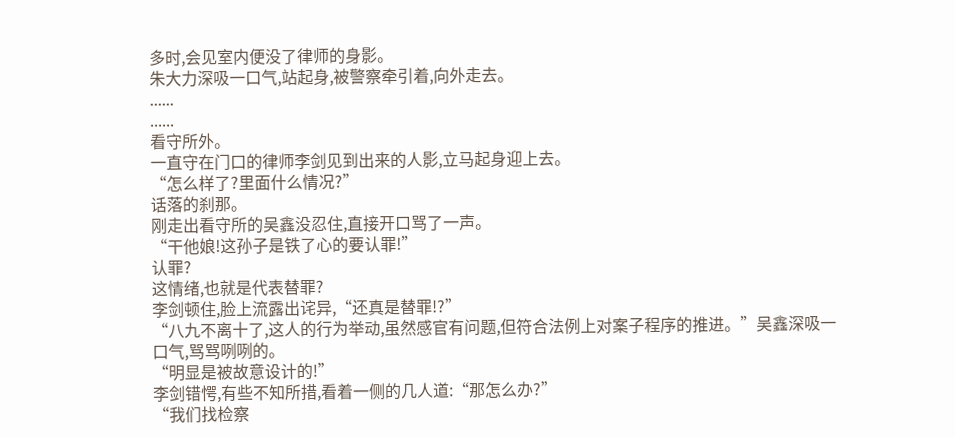多时,会见室内便没了律师的身影。
朱大力深吸一口气,站起身,被警察牵引着,向外走去。
......
......
看守所外。
一直守在门口的律师李剑见到出来的人影,立马起身迎上去。
“怎么样了?里面什么情况?”
话落的刹那。
刚走出看守所的吴鑫没忍住,直接开口骂了一声。
“干他娘!这孙子是铁了心的要认罪!”
认罪?
这情绪,也就是代表替罪?
李剑顿住,脸上流露出诧异,“还真是替罪!?”
“八九不离十了,这人的行为举动,虽然感官有问题,但符合法例上对案子程序的推进。”吴鑫深吸一口气,骂骂咧咧的。
“明显是被故意设计的!”
李剑错愕,有些不知所措,看着一侧的几人道:“那怎么办?”
“我们找检察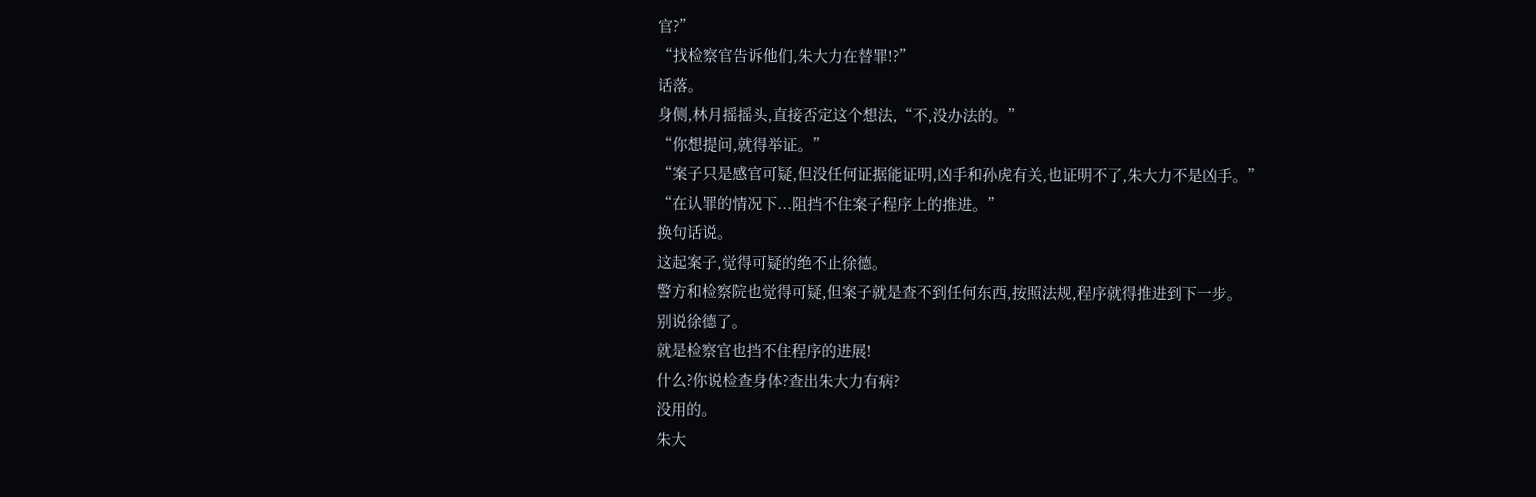官?”
“找检察官告诉他们,朱大力在替罪!?”
话落。
身侧,林月摇摇头,直接否定这个想法,“不,没办法的。”
“你想提问,就得举证。”
“案子只是感官可疑,但没任何证据能证明,凶手和孙虎有关,也证明不了,朱大力不是凶手。”
“在认罪的情况下...阻挡不住案子程序上的推进。”
换句话说。
这起案子,觉得可疑的绝不止徐德。
警方和检察院也觉得可疑,但案子就是查不到任何东西,按照法规,程序就得推进到下一步。
别说徐德了。
就是检察官也挡不住程序的进展!
什么?你说检查身体?查出朱大力有病?
没用的。
朱大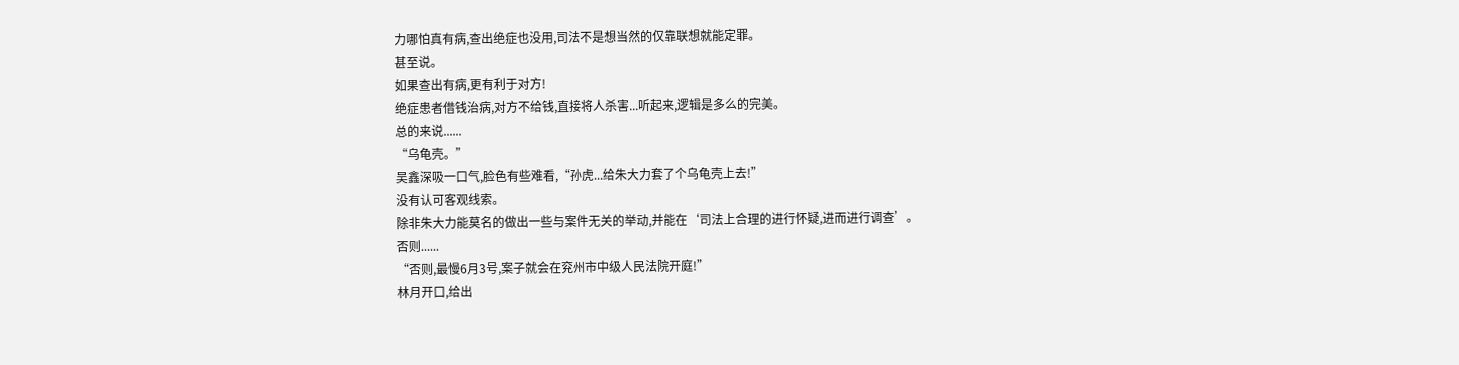力哪怕真有病,查出绝症也没用,司法不是想当然的仅靠联想就能定罪。
甚至说。
如果查出有病,更有利于对方!
绝症患者借钱治病,对方不给钱,直接将人杀害...听起来,逻辑是多么的完美。
总的来说......
“乌龟壳。”
吴鑫深吸一口气,脸色有些难看,“孙虎...给朱大力套了个乌龟壳上去!”
没有认可客观线索。
除非朱大力能莫名的做出一些与案件无关的举动,并能在‘司法上合理的进行怀疑,进而进行调查’。
否则......
“否则,最慢6月3号,案子就会在兖州市中级人民法院开庭!”
林月开口,给出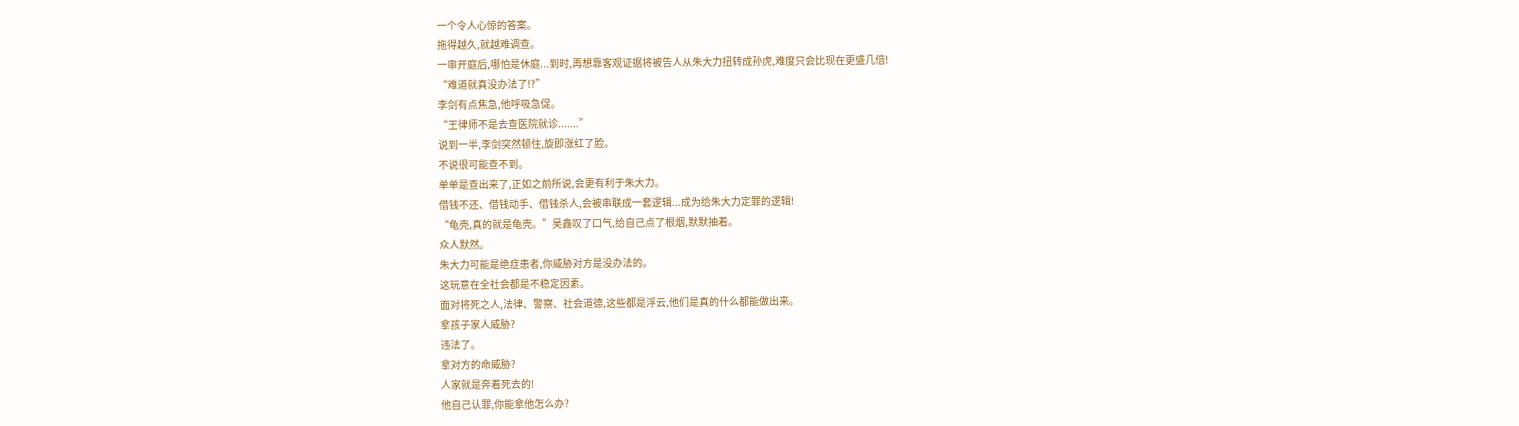一个令人心惊的答案。
拖得越久,就越难调查。
一审开庭后,哪怕是休庭...到时,再想靠客观证据将被告人从朱大力扭转成孙虎,难度只会比现在更盛几倍!
“难道就真没办法了!?”
李剑有点焦急,他呼吸急促。
“王律师不是去查医院就诊.......”
说到一半,李剑突然顿住,旋即涨红了脸。
不说很可能查不到。
单单是查出来了,正如之前所说,会更有利于朱大力。
借钱不还、借钱动手、借钱杀人,会被串联成一套逻辑...成为给朱大力定罪的逻辑!
“龟壳,真的就是龟壳。”吴鑫叹了口气,给自己点了根烟,默默抽着。
众人默然。
朱大力可能是绝症患者,你威胁对方是没办法的。
这玩意在全社会都是不稳定因素。
面对将死之人,法律、警察、社会道德,这些都是浮云,他们是真的什么都能做出来。
拿孩子家人威胁?
违法了。
拿对方的命威胁?
人家就是奔着死去的!
他自己认罪,你能拿他怎么办?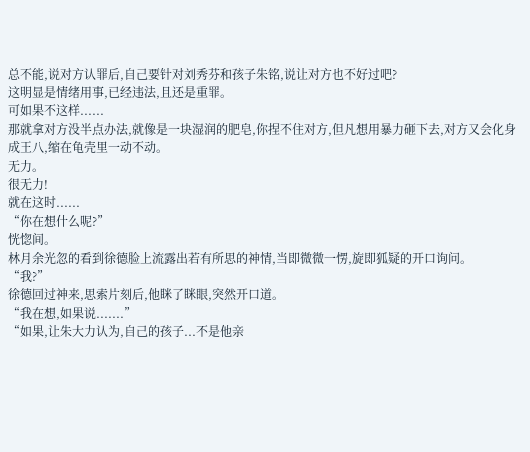总不能,说对方认罪后,自己要针对刘秀芬和孩子朱铭,说让对方也不好过吧?
这明显是情绪用事,已经违法,且还是重罪。
可如果不这样......
那就拿对方没半点办法,就像是一块湿润的肥皂,你捏不住对方,但凡想用暴力砸下去,对方又会化身成王八,缩在龟壳里一动不动。
无力。
很无力!
就在这时......
“你在想什么呢?”
恍惚间。
林月余光忽的看到徐德脸上流露出若有所思的神情,当即微微一愣,旋即狐疑的开口询问。
“我?”
徐德回过神来,思索片刻后,他眯了眯眼,突然开口道。
“我在想,如果说.......”
“如果,让朱大力认为,自己的孩子...不是他亲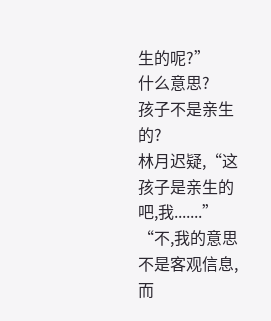生的呢?”
什么意思?
孩子不是亲生的?
林月迟疑,“这孩子是亲生的吧,我.......”
“不,我的意思不是客观信息,而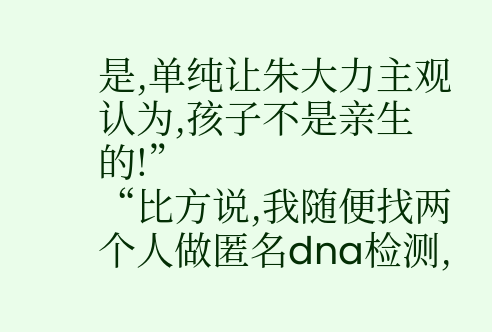是,单纯让朱大力主观认为,孩子不是亲生的!”
“比方说,我随便找两个人做匿名dna检测,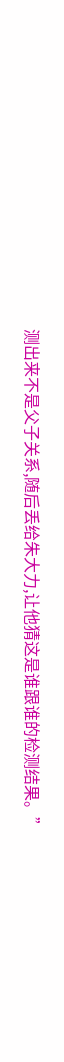测出来不是父子关系,随后丢给朱大力,让他猜这是谁跟谁的检测结果。”